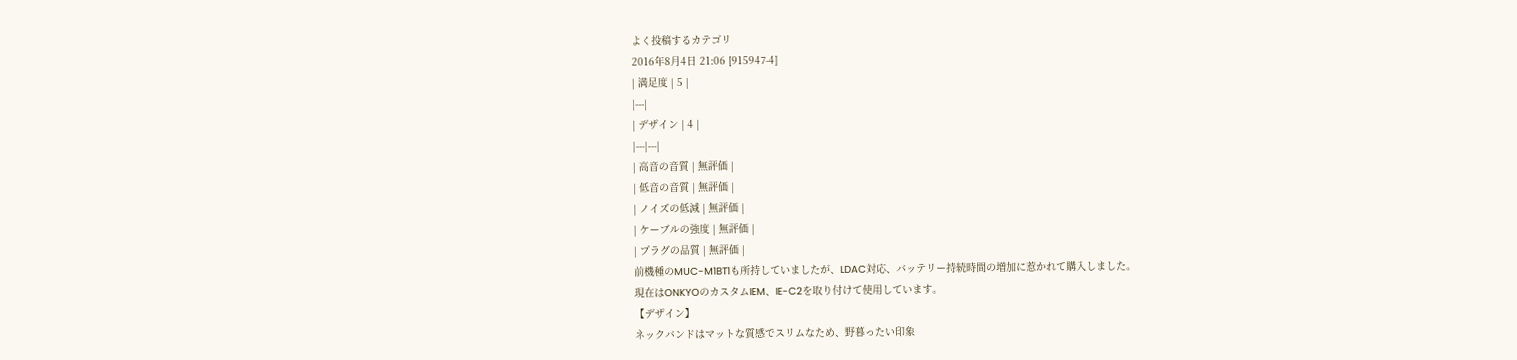よく投稿するカテゴリ
2016年8月4日 21:06 [915947-4]
| 満足度 | 5 |
|---|
| デザイン | 4 |
|---|---|
| 高音の音質 | 無評価 |
| 低音の音質 | 無評価 |
| ノイズの低減 | 無評価 |
| ケーブルの強度 | 無評価 |
| プラグの品質 | 無評価 |
前機種のMUC-M1BT1も所持していましたが、LDAC対応、バッテリー持続時間の増加に惹かれて購入しました。
現在はONKYOのカスタムIEM、IE-C2を取り付けて使用しています。
【デザイン】
ネックバンドはマットな質感でスリムなため、野暮ったい印象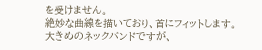を受けません。
絶妙な曲線を描いており、首にフィットします。
大きめのネックバンドですが、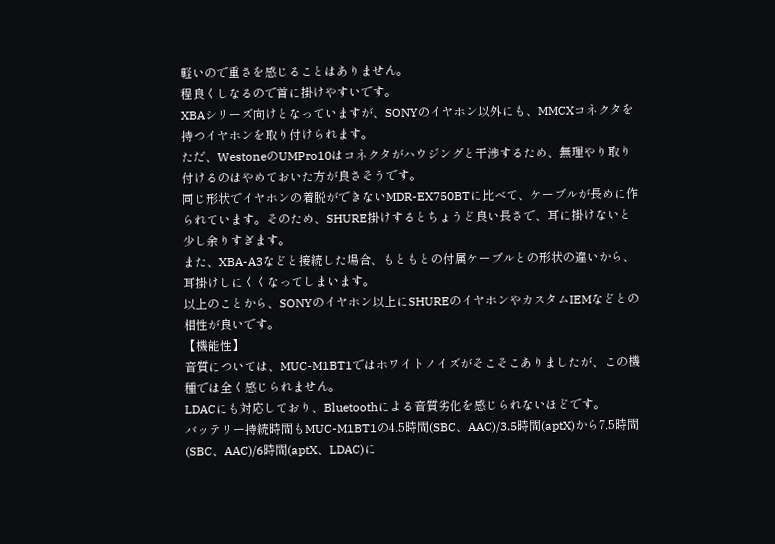軽いので重さを感じることはありません。
程良くしなるので首に掛けやすいです。
XBAシリーズ向けとなっていますが、SONYのイヤホン以外にも、MMCXコネクタを持つイヤホンを取り付けられます。
ただ、WestoneのUMPro10はコネクタがハウジングと干渉するため、無理やり取り付けるのはやめておいた方が良さそうです。
同じ形状でイヤホンの着脱ができないMDR-EX750BTに比べて、ケーブルが長めに作られています。そのため、SHURE掛けするとちょうど良い長さで、耳に掛けないと少し余りすぎます。
また、XBA-A3などと接続した場合、もともとの付属ケーブルとの形状の違いから、耳掛けしにくくなってしまいます。
以上のことから、SONYのイヤホン以上にSHUREのイヤホンやカスタムIEMなどとの相性が良いです。
【機能性】
音質については、MUC-M1BT1ではホワイトノイズがそこそこありましたが、この機種では全く感じられません。
LDACにも対応しており、Bluetoothによる音質劣化を感じられないほどです。
バッテリー持続時間もMUC-M1BT1の4.5時間(SBC、AAC)/3.5時間(aptX)から7.5時間(SBC、AAC)/6時間(aptX、LDAC)に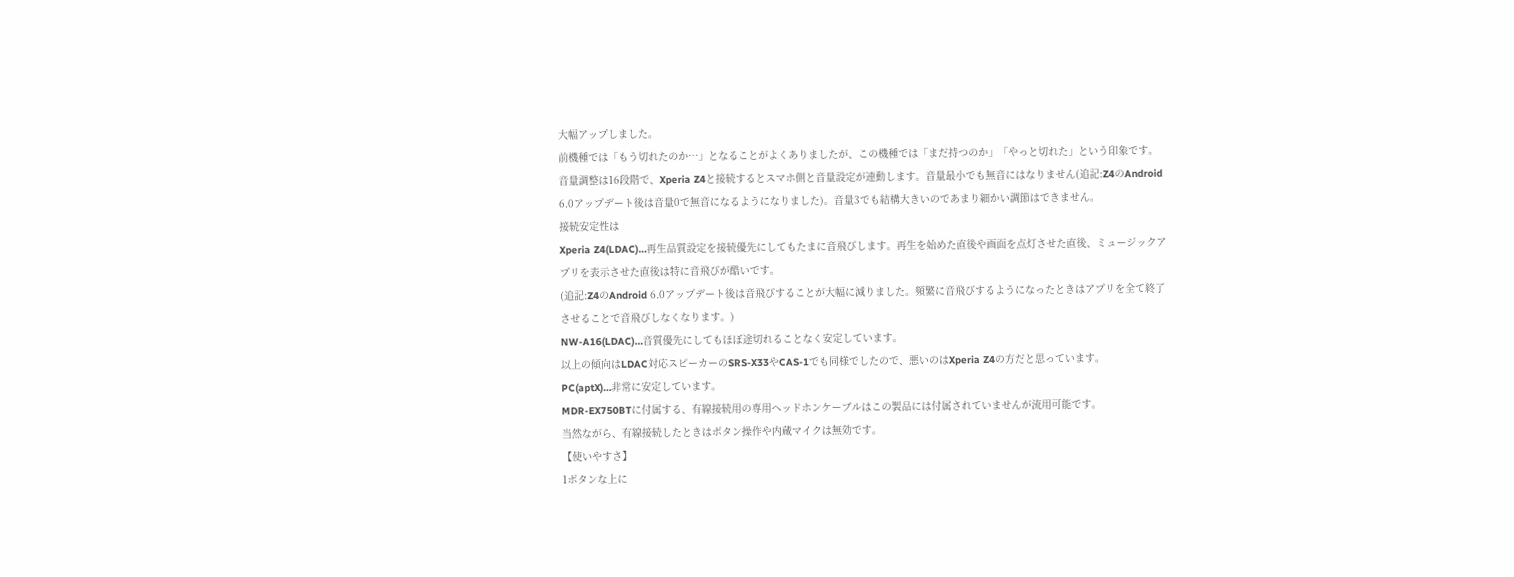大幅アップしました。
前機種では「もう切れたのか…」となることがよくありましたが、この機種では「まだ持つのか」「やっと切れた」という印象です。
音量調整は16段階で、Xperia Z4と接続するとスマホ側と音量設定が連動します。音量最小でも無音にはなりません(追記:Z4のAndroid 6.0アップデート後は音量0で無音になるようになりました)。音量3でも結構大きいのであまり細かい調節はできません。
接続安定性は
Xperia Z4(LDAC)…再生品質設定を接続優先にしてもたまに音飛びします。再生を始めた直後や画面を点灯させた直後、ミュージックアプリを表示させた直後は特に音飛びが酷いです。
(追記:Z4のAndroid 6.0アップデート後は音飛びすることが大幅に減りました。頻繁に音飛びするようになったときはアプリを全て終了させることで音飛びしなくなります。)
NW-A16(LDAC)…音質優先にしてもほぼ途切れることなく安定しています。
以上の傾向はLDAC対応スピーカーのSRS-X33やCAS-1でも同様でしたので、悪いのはXperia Z4の方だと思っています。
PC(aptX)…非常に安定しています。
MDR-EX750BTに付属する、有線接続用の専用ヘッドホンケーブルはこの製品には付属されていませんが流用可能です。
当然ながら、有線接続したときはボタン操作や内蔵マイクは無効です。
【使いやすさ】
1ボタンな上に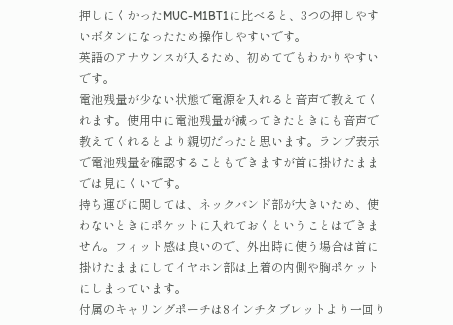押しにくかったMUC-M1BT1に比べると、3つの押しやすいボタンになったため操作しやすいです。
英語のアナウンスが入るため、初めてでもわかりやすいです。
電池残量が少ない状態で電源を入れると音声で教えてくれます。使用中に電池残量が減ってきたときにも音声で教えてくれるとより親切だったと思います。ランプ表示で電池残量を確認することもできますが首に掛けたままでは見にくいです。
持ち運びに関しては、ネックバンド部が大きいため、使わないときにポケットに入れておくということはできません。フィット感は良いので、外出時に使う場合は首に掛けたままにしてイヤホン部は上着の内側や胸ポケットにしまっています。
付属のキャリングポーチは8インチタブレットより一回り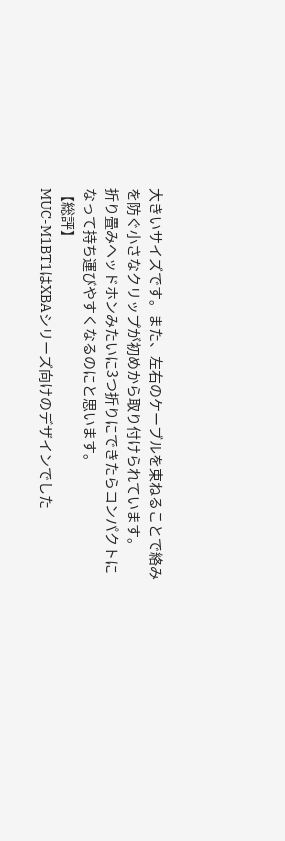大きいサイズです。また、左右のケーブルを束ねることで絡みを防ぐ小さなクリップが初めから取り付けられています。
折り畳みヘッドホンみたいに3つ折りにできたらコンパクトになって持ち運びやすくなるのにと思います。
【総評】
MUC-M1BT1はXBAシリーズ向けのデザインでした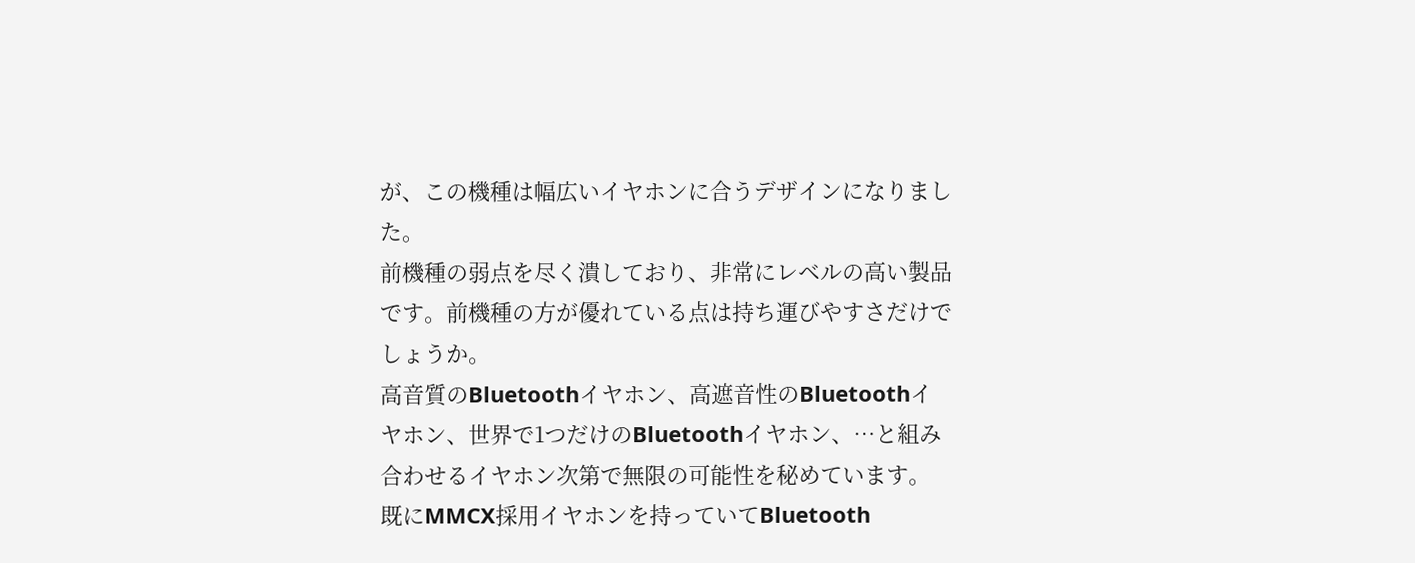が、この機種は幅広いイヤホンに合うデザインになりました。
前機種の弱点を尽く潰しており、非常にレベルの高い製品です。前機種の方が優れている点は持ち運びやすさだけでしょうか。
高音質のBluetoothイヤホン、高遮音性のBluetoothイヤホン、世界で1つだけのBluetoothイヤホン、…と組み合わせるイヤホン次第で無限の可能性を秘めています。
既にMMCX採用イヤホンを持っていてBluetooth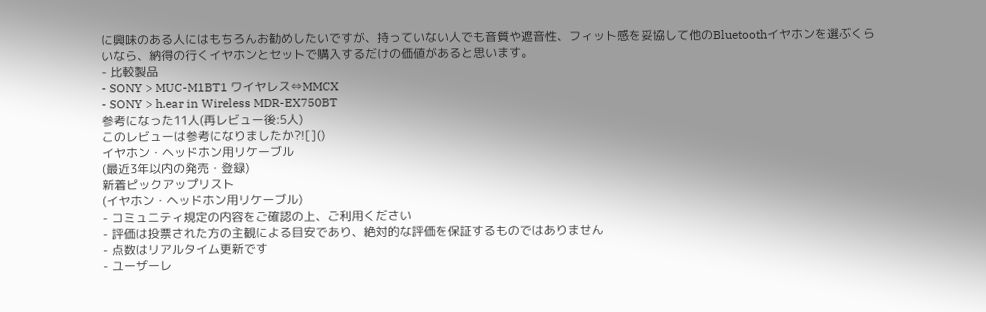に興味のある人にはもちろんお勧めしたいですが、持っていない人でも音質や遮音性、フィット感を妥協して他のBluetoothイヤホンを選ぶくらいなら、納得の行くイヤホンとセットで購入するだけの価値があると思います。
- 比較製品
- SONY > MUC-M1BT1 ワイヤレス⇔MMCX
- SONY > h.ear in Wireless MDR-EX750BT
参考になった11人(再レビュー後:5人)
このレビューは参考になりましたか?![]()
イヤホン・ヘッドホン用リケーブル
(最近3年以内の発売・登録)
新着ピックアップリスト
(イヤホン・ヘッドホン用リケーブル)
- コミュニティ規定の内容をご確認の上、ご利用ください
- 評価は投票された方の主観による目安であり、絶対的な評価を保証するものではありません
- 点数はリアルタイム更新です
- ユーザーレ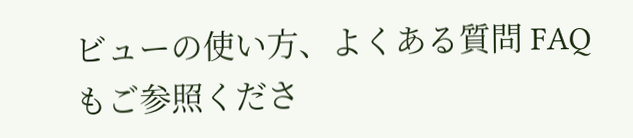ビューの使い方、よくある質問 FAQもご参照くださ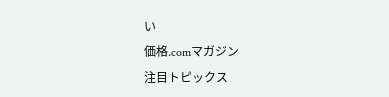い
価格.comマガジン
注目トピックス